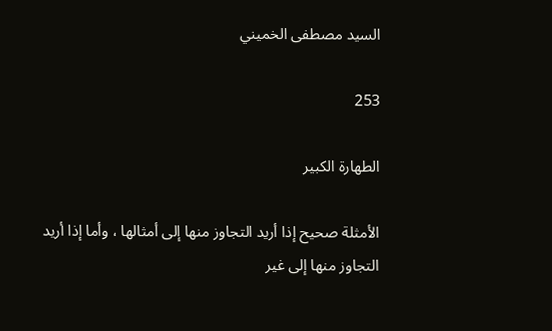السيد مصطفى الخميني

253

الطهارة الكبير

الأمثلة صحيح إذا أريد التجاوز منها إلى أمثالها ، وأما إذا أريد التجاوز منها إلى غير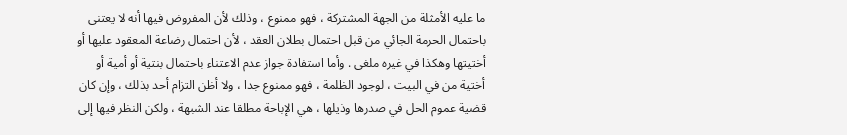ما عليه الأمثلة من الجهة المشتركة ، فهو ممنوع ، وذلك لأن المفروض فيها أنه لا يعتنى باحتمال الحرمة الجائي من قبل احتمال بطلان العقد ، لأن احتمال رضاعة المعقود عليها أو أختيتها وهكذا في غيره ملغى . وأما استفادة جواز عدم الاعتناء باحتمال بنتية أو أمية أو أختية من في البيت ، لوجود الظلمة ، فهو ممنوع جدا ، ولا أظن التزام أحد بذلك ، وإن كان قضية عموم الحل في صدرها وذيلها ، هي الإباحة مطلقا عند الشبهة ، ولكن النظر فيها إلى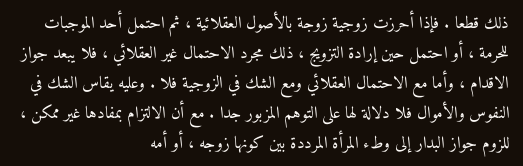ذلك قطعا . فإذا أحرزت زوجية زوجة بالأصول العقلائية ، ثم احتمل أحد الموجبات للحرمة ، أو احتمل حين إرادة التزويج ، ذلك مجرد الاحتمال غير العقلائي ، فلا يبعد جواز الاقدام ، وأما مع الاحتمال العقلائي ومع الشك في الزوجية فلا . وعليه يقاس الشك في النفوس والأموال فلا دلالة لها على التوهم المزبور جدا . مع أن الالتزام بمفادها غير ممكن ، للزوم جواز البدار إلى وطء المرأة المرددة بين كونها زوجه ، أو أمه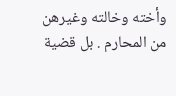وأخته وخالته وغيرهن من المحارم . بل قضية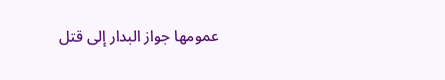عمومها جواز البدار إلى قتل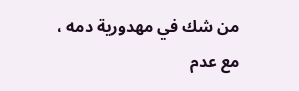من شك في مهدورية دمه ، مع عدم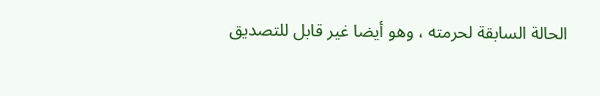الحالة السابقة لحرمته ، وهو أيضا غير قابل للتصديق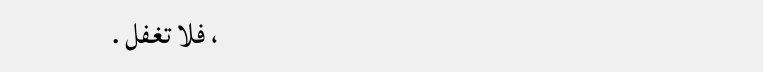، فلا تغفل .